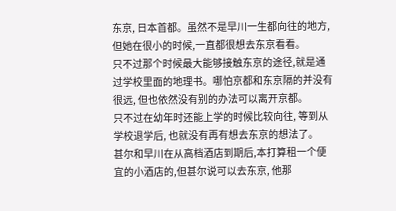东京, 日本首都。虽然不是早川一生都向往的地方,但她在很小的时候,一直都很想去东京看看。
只不过那个时候最大能够接触东京的途径,就是通过学校里面的地理书。哪怕京都和东京隔的并没有很远, 但也依然没有别的办法可以离开京都。
只不过在幼年时还能上学的时候比较向往, 等到从学校退学后, 也就没有再有想去东京的想法了。
甚尔和早川在从高档酒店到期后,本打算租一个便宜的小酒店的,但甚尔说可以去东京, 他那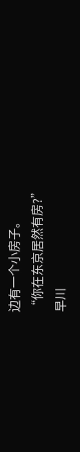边有一个小房子。
“你在东京居然有房?”
早川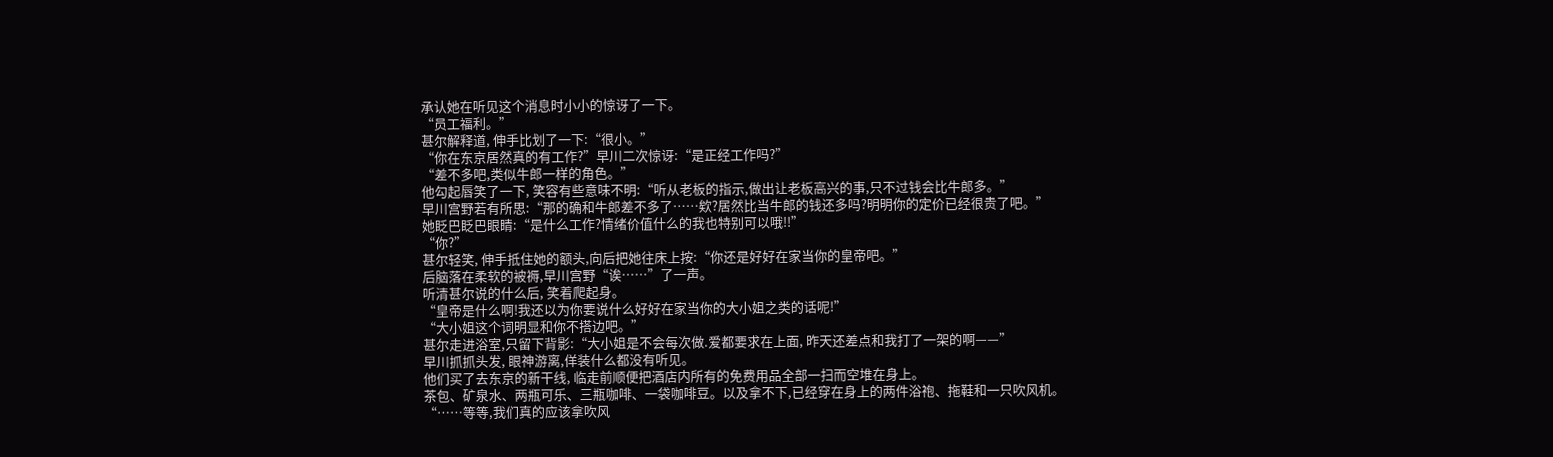承认她在听见这个消息时小小的惊讶了一下。
“员工福利。”
甚尔解释道, 伸手比划了一下:“很小。”
“你在东京居然真的有工作?”早川二次惊讶:“是正经工作吗?”
“差不多吧,类似牛郎一样的角色。”
他勾起唇笑了一下, 笑容有些意味不明:“听从老板的指示,做出让老板高兴的事,只不过钱会比牛郎多。”
早川宫野若有所思:“那的确和牛郎差不多了……欸?居然比当牛郎的钱还多吗?明明你的定价已经很贵了吧。”
她眨巴眨巴眼睛:“是什么工作?情绪价值什么的我也特别可以哦!!”
“你?”
甚尔轻笑, 伸手抵住她的额头,向后把她往床上按:“你还是好好在家当你的皇帝吧。”
后脑落在柔软的被褥,早川宫野“诶……”了一声。
听清甚尔说的什么后, 笑着爬起身。
“皇帝是什么啊!我还以为你要说什么好好在家当你的大小姐之类的话呢!”
“大小姐这个词明显和你不搭边吧。”
甚尔走进浴室,只留下背影:“大小姐是不会每次做.爱都要求在上面, 昨天还差点和我打了一架的啊——”
早川抓抓头发, 眼神游离,佯装什么都没有听见。
他们买了去东京的新干线, 临走前顺便把酒店内所有的免费用品全部一扫而空堆在身上。
茶包、矿泉水、两瓶可乐、三瓶咖啡、一袋咖啡豆。以及拿不下,已经穿在身上的两件浴袍、拖鞋和一只吹风机。
“……等等,我们真的应该拿吹风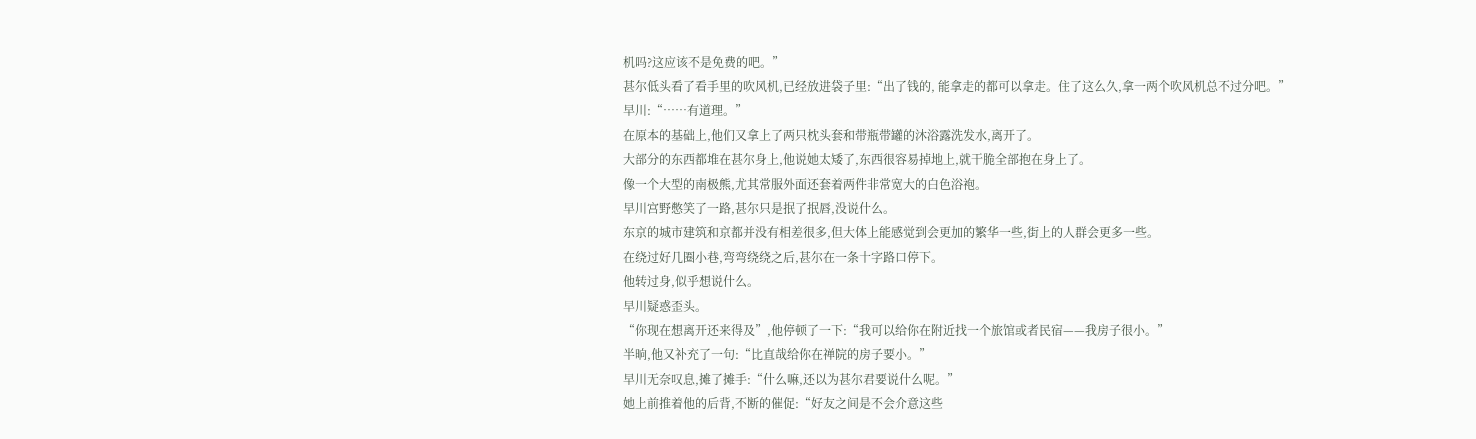机吗?这应该不是免费的吧。”
甚尔低头看了看手里的吹风机,已经放进袋子里:“出了钱的, 能拿走的都可以拿走。住了这么久,拿一两个吹风机总不过分吧。”
早川:“……有道理。”
在原本的基础上,他们又拿上了两只枕头套和带瓶带罐的沐浴露洗发水,离开了。
大部分的东西都堆在甚尔身上,他说她太矮了,东西很容易掉地上,就干脆全部抱在身上了。
像一个大型的南极熊,尤其常服外面还套着两件非常宽大的白色浴袍。
早川宫野憋笑了一路,甚尔只是抿了抿唇,没说什么。
东京的城市建筑和京都并没有相差很多,但大体上能感觉到会更加的繁华一些,街上的人群会更多一些。
在绕过好几圈小巷,弯弯绕绕之后,甚尔在一条十字路口停下。
他转过身,似乎想说什么。
早川疑惑歪头。
“你现在想离开还来得及”,他停顿了一下:“我可以给你在附近找一个旅馆或者民宿——我房子很小。”
半晌,他又补充了一句:“比直哉给你在禅院的房子要小。”
早川无奈叹息,摊了摊手:“什么嘛,还以为甚尔君要说什么呢。”
她上前推着他的后背,不断的催促:“好友之间是不会介意这些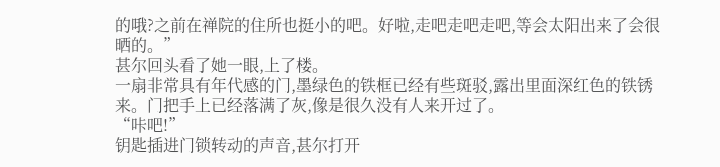的哦?之前在禅院的住所也挺小的吧。好啦,走吧走吧走吧,等会太阳出来了会很晒的。”
甚尔回头看了她一眼,上了楼。
一扇非常具有年代感的门,墨绿色的铁框已经有些斑驳,露出里面深红色的铁锈来。门把手上已经落满了灰,像是很久没有人来开过了。
“咔吧!”
钥匙插进门锁转动的声音,甚尔打开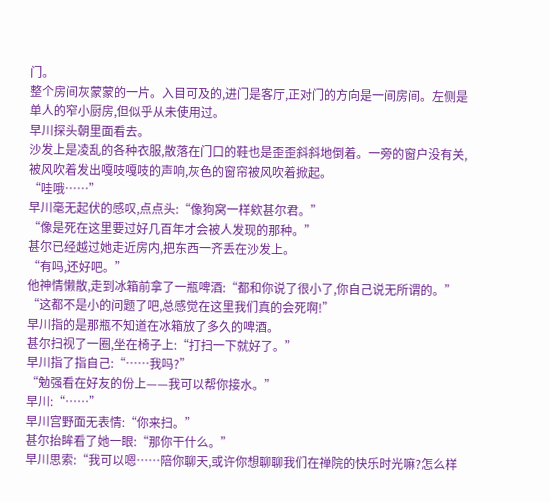门。
整个房间灰蒙蒙的一片。入目可及的,进门是客厅,正对门的方向是一间房间。左侧是单人的窄小厨房,但似乎从未使用过。
早川探头朝里面看去。
沙发上是凌乱的各种衣服,散落在门口的鞋也是歪歪斜斜地倒着。一旁的窗户没有关,被风吹着发出嘎吱嘎吱的声响,灰色的窗帘被风吹着掀起。
“哇哦……”
早川毫无起伏的感叹,点点头:“像狗窝一样欸甚尔君。”
“像是死在这里要过好几百年才会被人发现的那种。”
甚尔已经越过她走近房内,把东西一齐丢在沙发上。
“有吗,还好吧。”
他神情懒散,走到冰箱前拿了一瓶啤酒:“都和你说了很小了,你自己说无所谓的。”
“这都不是小的问题了吧,总感觉在这里我们真的会死啊!”
早川指的是那瓶不知道在冰箱放了多久的啤酒。
甚尔扫视了一圈,坐在椅子上:“打扫一下就好了。”
早川指了指自己:“……我吗?”
“勉强看在好友的份上——我可以帮你接水。”
早川:“……”
早川宫野面无表情:“你来扫。”
甚尔抬眸看了她一眼:“那你干什么。”
早川思索:“我可以嗯……陪你聊天,或许你想聊聊我们在禅院的快乐时光嘛?怎么样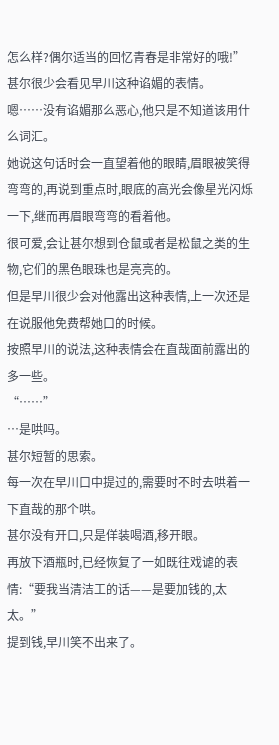怎么样?偶尔适当的回忆青春是非常好的哦!”
甚尔很少会看见早川这种谄媚的表情。
嗯……没有谄媚那么恶心,他只是不知道该用什么词汇。
她说这句话时会一直望着他的眼睛,眉眼被笑得弯弯的,再说到重点时,眼底的高光会像星光闪烁一下,继而再眉眼弯弯的看着他。
很可爱,会让甚尔想到仓鼠或者是松鼠之类的生物,它们的黑色眼珠也是亮亮的。
但是早川很少会对他露出这种表情,上一次还是在说服他免费帮她口的时候。
按照早川的说法,这种表情会在直哉面前露出的多一些。
“……”
…是哄吗。
甚尔短暂的思索。
每一次在早川口中提过的,需要时不时去哄着一下直哉的那个哄。
甚尔没有开口,只是佯装喝酒,移开眼。
再放下酒瓶时,已经恢复了一如既往戏谑的表情:“要我当清洁工的话——是要加钱的,太太。”
提到钱,早川笑不出来了。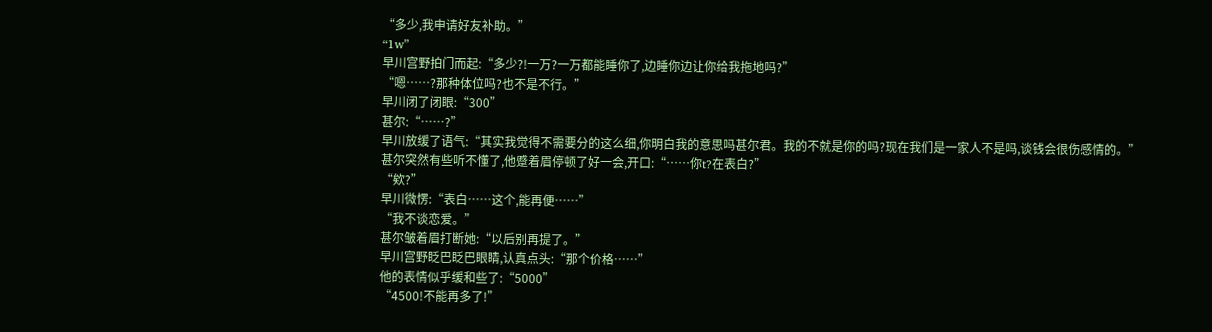“多少,我申请好友补助。”
“1w”
早川宫野拍门而起:“多少?!一万?一万都能睡你了,边睡你边让你给我拖地吗?”
“嗯……?那种体位吗?也不是不行。”
早川闭了闭眼:“300”
甚尔:“……?”
早川放缓了语气:“其实我觉得不需要分的这么细,你明白我的意思吗甚尔君。我的不就是你的吗?现在我们是一家人不是吗,谈钱会很伤感情的。”
甚尔突然有些听不懂了,他蹙着眉停顿了好一会,开口:“……你t?在表白?”
“欸?”
早川微愣:“表白……这个,能再便……”
“我不谈恋爱。”
甚尔皱着眉打断她:“以后别再提了。”
早川宫野眨巴眨巴眼睛,认真点头:“那个价格……”
他的表情似乎缓和些了:“5000”
“4500!不能再多了!”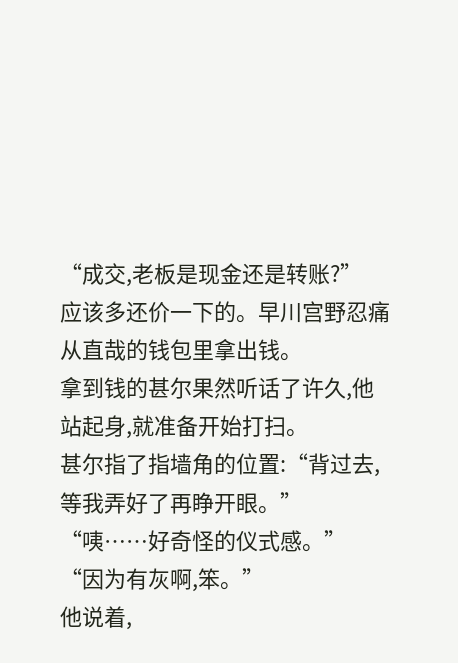“成交,老板是现金还是转账?”
应该多还价一下的。早川宫野忍痛从直哉的钱包里拿出钱。
拿到钱的甚尔果然听话了许久,他站起身,就准备开始打扫。
甚尔指了指墙角的位置:“背过去,等我弄好了再睁开眼。”
“咦……好奇怪的仪式感。”
“因为有灰啊,笨。”
他说着,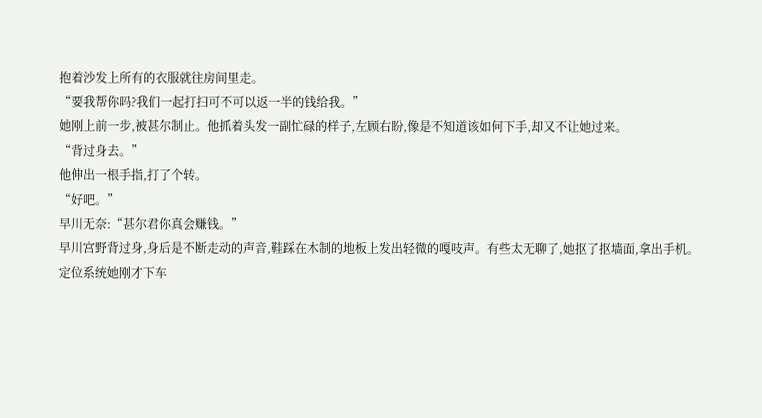抱着沙发上所有的衣服就往房间里走。
“要我帮你吗?我们一起打扫可不可以返一半的钱给我。”
她刚上前一步,被甚尔制止。他抓着头发一副忙碌的样子,左顾右盼,像是不知道该如何下手,却又不让她过来。
“背过身去。”
他伸出一根手指,打了个转。
“好吧。”
早川无奈:“甚尔君你真会赚钱。”
早川宫野背过身,身后是不断走动的声音,鞋踩在木制的地板上发出轻微的嘎吱声。有些太无聊了,她抠了抠墙面,拿出手机。
定位系统她刚才下车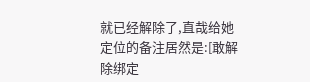就已经解除了,直哉给她定位的备注居然是:[敢解除绑定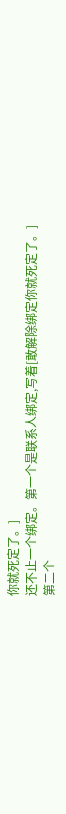你就死定了。]
还不止一个绑定。第一个是联系人绑定,写着[敢解除绑定你就死定了。]
第二个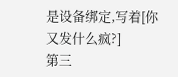是设备绑定,写着[你又发什么疯?]
第三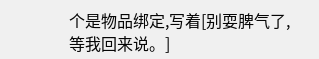个是物品绑定,写着[别耍脾气了,等我回来说。]